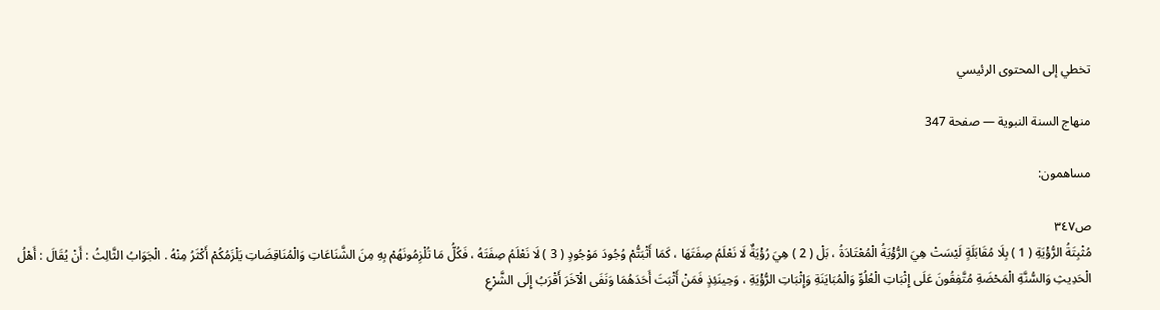تخطي إلى المحتوى الرئيسي

منهاج السنة النبوية — صفحة 347

مساهمون:

ص٣٤٧
مُثْبِتَةُ الرُّؤْيَةِ ( 1 ) بِلَا مُقَابَلَةٍ لَيْسَتْ هِيَ الرُّؤْيَةُ الْمُعْتَادَةُ ، بَلْ ( 2 ) هِيَ رُؤْيَةٌ لَا نَعْلَمُ صِفَتَهَا ، كَمَا أَثْبَتُّمْ وُجُودَ مَوْجُودٍ ( 3 ) لَا نَعْلَمُ صِفَتَهُ ، فَكُلُّ مَا تُلْزِمُونَهُمْ بِهِ مِنَ الشَّنَاعَاتِ وَالْمُنَاقِضَاتِ يَلْزَمُكُمْ أَكْثَرُ مِنْهُ . الْجَوَابُ الثَّالِثُ : أَنْ يُقَالَ : أَهْلُ الْحَدِيثِ وَالسُّنَّةِ الْمَحْضَةِ مُتَّفِقُونَ عَلَى إِثْبَاتِ الْعُلُوِّ وَالْمُبَايَنَةِ وَإِثْبَاتِ الرُّؤْيَةِ ، وَحِينَئِذٍ فَمَنْ أَثْبَتَ أَحَدَهُمَا وَنَفَى الْآخَرَ أَقْرَبُ إِلَى الشَّرْعِ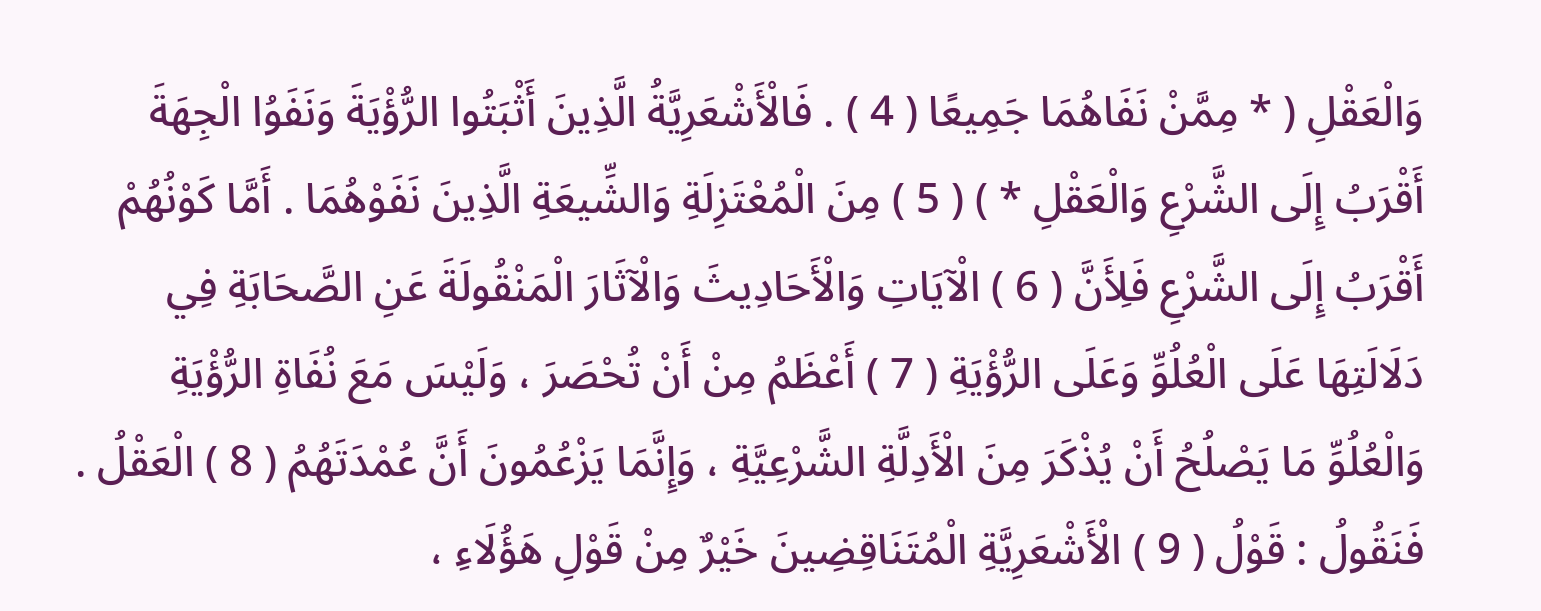وَالْعَقْلِ ( * مِمَّنْ نَفَاهُمَا جَمِيعًا ( 4 ) . فَالْأَشْعَرِيَّةُ الَّذِينَ أَثْبَتُوا الرُّؤْيَةَ وَنَفَوُا الْجِهَةَ أَقْرَبُ إِلَى الشَّرْعِ وَالْعَقْلِ * ) ( 5 ) مِنَ الْمُعْتَزِلَةِ وَالشِّيعَةِ الَّذِينَ نَفَوْهُمَا . أَمَّا كَوْنُهُمْ أَقْرَبُ إِلَى الشَّرْعِ فَلِأَنَّ ( 6 ) الْآيَاتِ وَالْأَحَادِيثَ وَالْآثَارَ الْمَنْقُولَةَ عَنِ الصَّحَابَةِ فِي دَلَالَتِهَا عَلَى الْعُلُوِّ وَعَلَى الرُّؤْيَةِ ( 7 ) أَعْظَمُ مِنْ أَنْ تُحْصَرَ ، وَلَيْسَ مَعَ نُفَاةِ الرُّؤْيَةِ وَالْعُلُوِّ مَا يَصْلُحُ أَنْ يُذْكَرَ مِنَ الْأَدِلَّةِ الشَّرْعِيَّةِ ، وَإِنَّمَا يَزْعُمُونَ أَنَّ عُمْدَتَهُمُ ( 8 ) الْعَقْلُ . فَنَقُولُ : قَوْلُ ( 9 ) الْأَشْعَرِيَّةِ الْمُتَنَاقِضِينَ خَيْرٌ مِنْ قَوْلِ هَؤُلَاءِ ،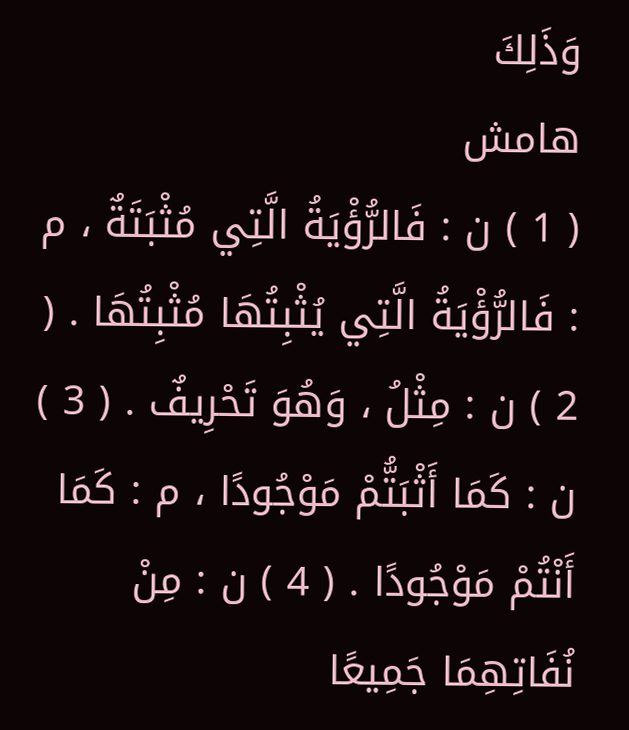وَذَلِكَ
هامش
( 1 ) ن : فَالرُّؤْيَةُ الَّتِي مُثْبَتَةٌ ، م : فَالرُّؤْيَةُ الَّتِي يُثْبِتُهَا مُثْبِتُهَا . ( 2 ) ن : مِثْلُ ، وَهُوَ تَحْرِيفٌ . ( 3 ) ن : كَمَا أَثْبَتُّمْ مَوْجُودًا ، م : كَمَا أَنْتُمْ مَوْجُودًا . ( 4 ) ن : مِنْ نُفَاتِهِمَا جَمِيعًا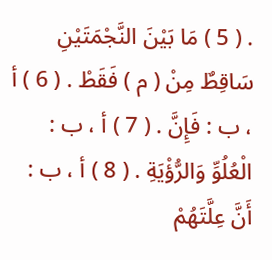. ( 5 ) مَا بَيْنَ النَّجْمَتَيْنِ سَاقِطٌ مِنْ ( م ) فَقَطْ . ( 6 ) أ ، ب : فَإِنَّ . ( 7 ) أ ، ب : الْعُلُوِّ وَالرُّؤْيَةِ . ( 8 ) أ ، ب : أَنَّ عِلَّتَهُمْ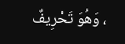، وَهُوَ تَحْرِيفٌ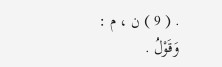. ( 9 ) ن ، م : وَقَوْلُ .